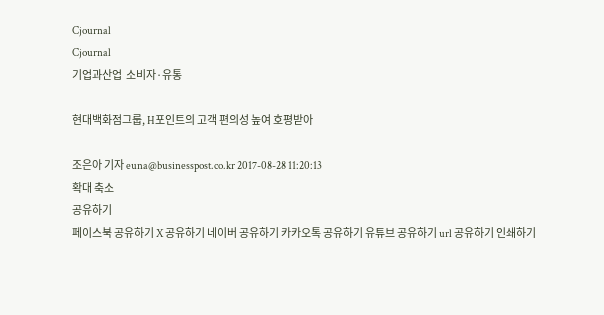Cjournal
Cjournal
기업과산업  소비자·유통

현대백화점그룹, H포인트의 고객 편의성 높여 호평받아

조은아 기자 euna@businesspost.co.kr 2017-08-28 11:20:13
확대 축소
공유하기
페이스북 공유하기 X 공유하기 네이버 공유하기 카카오톡 공유하기 유튜브 공유하기 url 공유하기 인쇄하기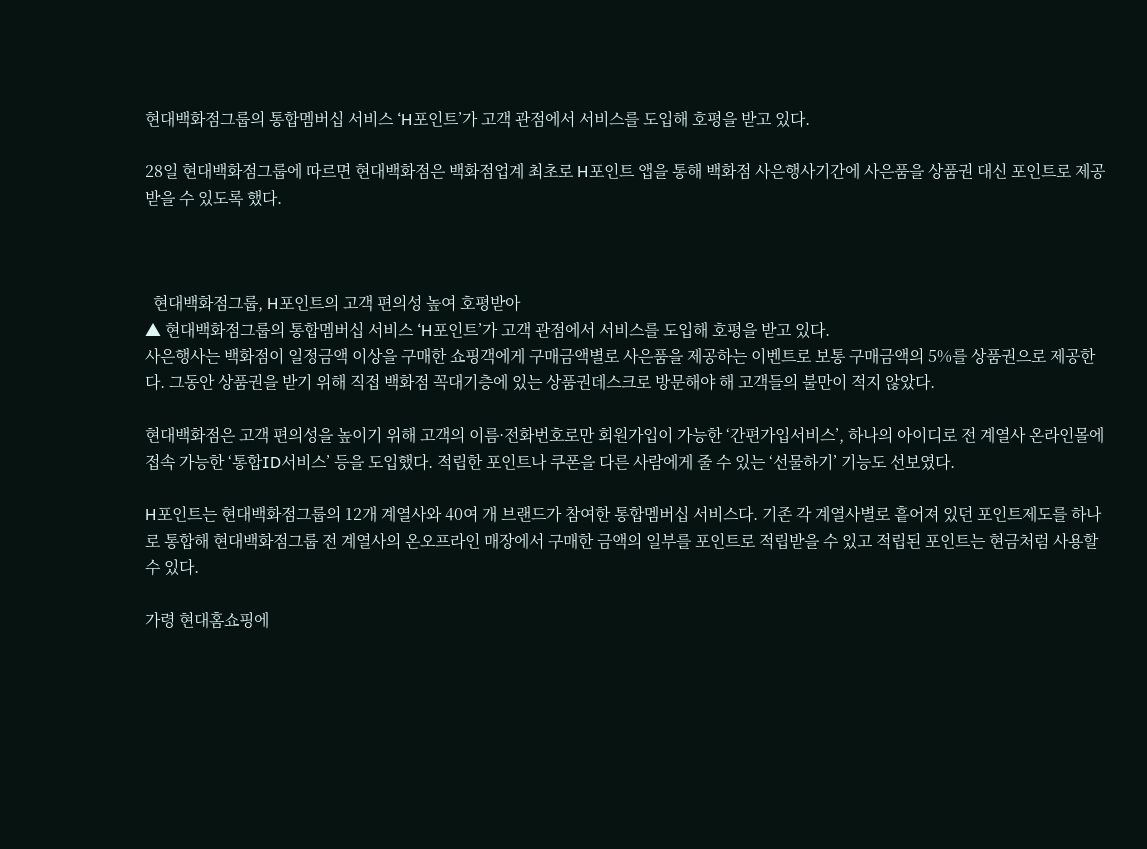현대백화점그룹의 통합멤버십 서비스 ‘H포인트’가 고객 관점에서 서비스를 도입해 호평을 받고 있다.

28일 현대백화점그룹에 따르면 현대백화점은 백화점업계 최초로 H포인트 앱을 통해 백화점 사은행사기간에 사은품을 상품권 대신 포인트로 제공받을 수 있도록 했다.



  현대백화점그룹, H포인트의 고객 편의성 높여 호평받아
▲ 현대백화점그룹의 통합멤버십 서비스 ‘H포인트’가 고객 관점에서 서비스를 도입해 호평을 받고 있다.
사은행사는 백화점이 일정금액 이상을 구매한 쇼핑객에게 구매금액별로 사은품을 제공하는 이벤트로 보통 구매금액의 5%를 상품권으로 제공한다. 그동안 상품권을 받기 위해 직접 백화점 꼭대기층에 있는 상품권데스크로 방문해야 해 고객들의 불만이 적지 않았다.

현대백화점은 고객 편의성을 높이기 위해 고객의 이름·전화번호로만 회원가입이 가능한 ‘간편가입서비스’, 하나의 아이디로 전 계열사 온라인몰에 접속 가능한 ‘통합ID서비스’ 등을 도입했다. 적립한 포인트나 쿠폰을 다른 사람에게 줄 수 있는 ‘선물하기’ 기능도 선보였다.

H포인트는 현대백화점그룹의 12개 계열사와 40여 개 브랜드가 참여한 통합멤버십 서비스다. 기존 각 계열사별로 흩어져 있던 포인트제도를 하나로 통합해 현대백화점그룹 전 계열사의 온오프라인 매장에서 구매한 금액의 일부를 포인트로 적립받을 수 있고 적립된 포인트는 현금처럼 사용할 수 있다.

가령 현대홈쇼핑에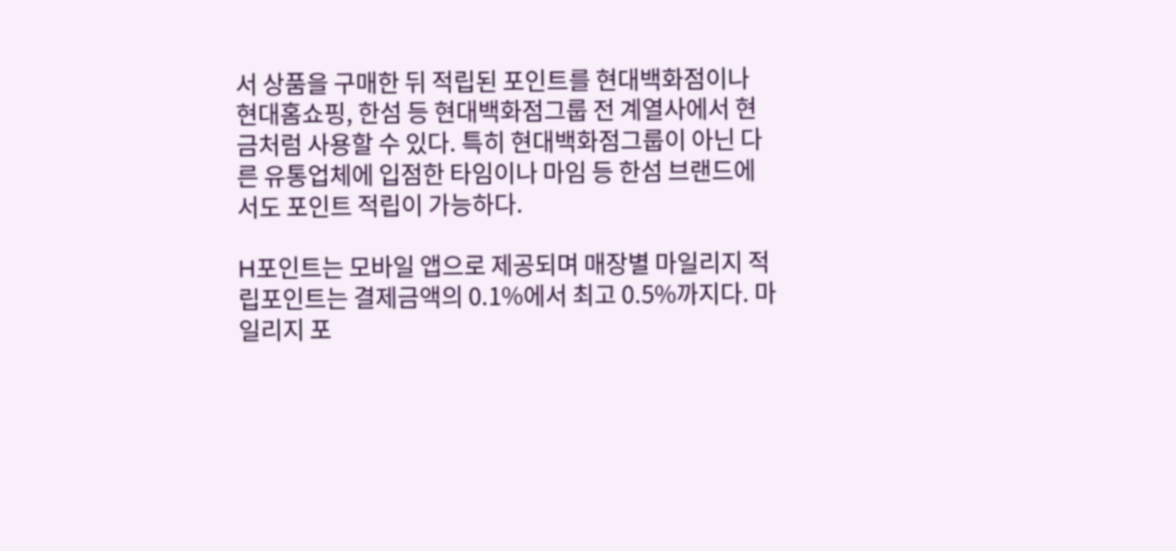서 상품을 구매한 뒤 적립된 포인트를 현대백화점이나 현대홈쇼핑, 한섬 등 현대백화점그룹 전 계열사에서 현금처럼 사용할 수 있다. 특히 현대백화점그룹이 아닌 다른 유통업체에 입점한 타임이나 마임 등 한섬 브랜드에서도 포인트 적립이 가능하다.

H포인트는 모바일 앱으로 제공되며 매장별 마일리지 적립포인트는 결제금액의 0.1%에서 최고 0.5%까지다. 마일리지 포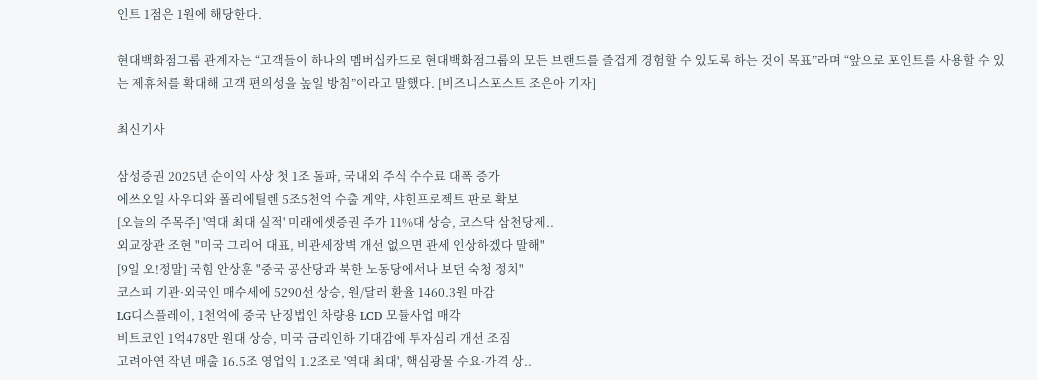인트 1점은 1원에 해당한다.

현대백화점그룹 관계자는 “고객들이 하나의 멤버십카드로 현대백화점그룹의 모든 브랜드를 즐겁게 경험할 수 있도록 하는 것이 목표”라며 “앞으로 포인트를 사용할 수 있는 제휴처를 확대해 고객 편의성을 높일 방침”이라고 말했다. [비즈니스포스트 조은아 기자]

최신기사

삼성증권 2025년 순이익 사상 첫 1조 돌파, 국내외 주식 수수료 대폭 증가
에쓰오일 사우디와 폴리에틸렌 5조5천억 수출 계약, 샤힌프로젝트 판로 확보
[오늘의 주목주] '역대 최대 실적' 미래에셋증권 주가 11%대 상승, 코스닥 삼천당제..
외교장관 조현 "미국 그리어 대표, 비관세장벽 개선 없으면 관세 인상하겠다 말해"
[9일 오!정말] 국힘 안상훈 "중국 공산당과 북한 노동당에서나 보던 숙청 정치"
코스피 기관·외국인 매수세에 5290선 상승, 원/달러 환율 1460.3원 마감
LG디스플레이, 1천억에 중국 난징법인 차량용 LCD 모듈사업 매각
비트코인 1억478만 원대 상승, 미국 금리인하 기대감에 투자심리 개선 조짐
고려아연 작년 매출 16.5조 영업익 1.2조로 '역대 최대', 핵심광물 수요·가격 상..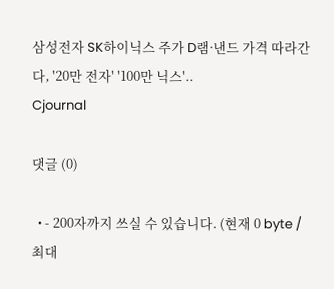삼성전자 SK하이닉스 주가 D램·낸드 가격 따라간다, '20만 전자' '100만 닉스'..
Cjournal

댓글 (0)

  • - 200자까지 쓰실 수 있습니다. (현재 0 byte / 최대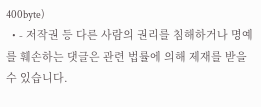400byte)
  • - 저작권 등 다른 사람의 권리를 침해하거나 명예를 훼손하는 댓글은 관련 법률에 의해 제재를 받을 수 있습니다.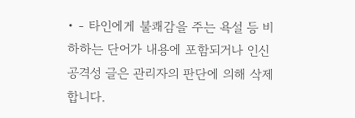• - 타인에게 불쾌감을 주는 욕설 등 비하하는 단어가 내용에 포함되거나 인신공격성 글은 관리자의 판단에 의해 삭제 합니다.